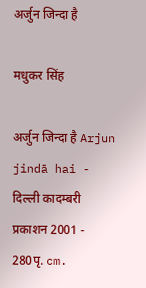अर्जुन जिन्दा है

मधुकर सिंह

अर्जुन जिन्दा है Arjun jindā hai - दिल्ली कादम्बरी प्रकाशन 2001 - 280पृ. cm.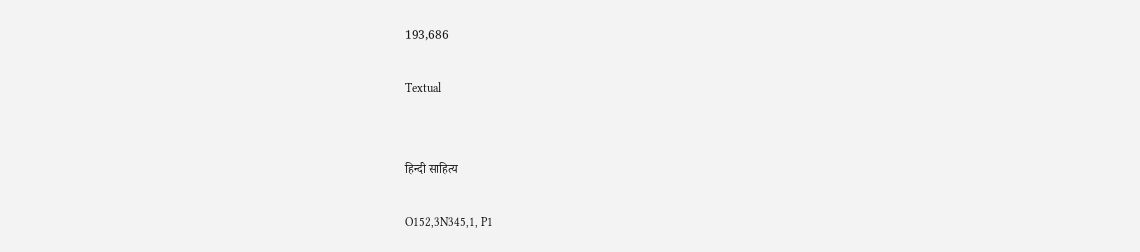193,686

Textual


हिन्दी साहित्य

O152,3N345,1, P1